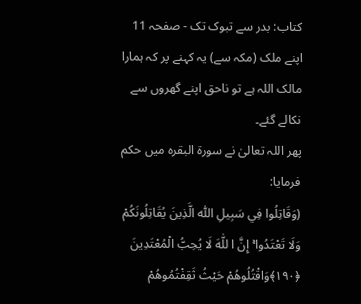کتاب: بدر سے تبوک تک - صفحہ 11
اپنے ملک (مکہ سے) یہ کہنے پر کہ ہمارا مالک اللہ ہے تو ناحق اپنے گھروں سے نکالے گئے۔
پھر اللہ تعالیٰ نے سورۃ البقرہ میں حکم فرمایا:
(وَقَاتِلُوا فِي سَبِيلِ اللّٰه الَّذِينَ يُقَاتِلُونَكُمْ وَلَا تَعْتَدُوا ۚ إِنَّ ا للّٰهَ لَا يُحِبُّ الْمُعْتَدِينَ ﴿١٩٠﴾وَاقْتُلُوهُمْ حَيْثُ ثَقِفْتُمُوهُمْ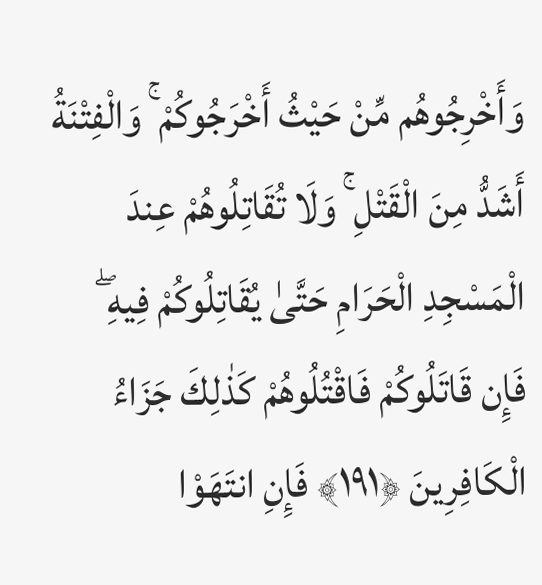وَأَخْرِجُوهُم مِّنْ حَيْثُ أَخْرَجُوكُمْ ۚ وَالْفِتْنَةُ أَشَدُّ مِنَ الْقَتْلِ ۚ وَلَا تُقَاتِلُوهُمْ عِندَ الْمَسْجِدِ الْحَرَامِ حَتَّىٰ يُقَاتِلُوكُمْ فِيهِ ۖ فَإِن قَاتَلُوكُمْ فَاقْتُلُوهُمْ كَذٰلِكَ جَزَاءُ الْكَافِرِينَ ﴿١٩١﴾ فَإِنِ انتَهَوْا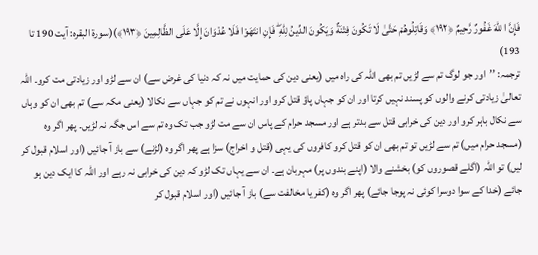فَإِنَّ ا للّٰهَ غَفُورٌ رَّحِيمٌ ﴿١٩٢﴾ وَقَاتِلُوهُمْ حَتَّىٰ لَا تَكُونَ فِتْنَةٌ وَيَكُونَ الدِّينُ لِلّٰهِ ۖ فَإِنِ انتَهَوْا فَلَا عُدْوَانَ إِلَّا عَلَى الظَّالِمِينَ ﴿١٩٣﴾)(سورۃ البقرہ: آیت 190 تا 193)
ترجمہ: ’’اور جو لوگ تم سے لڑیں تم بھی اللہ کی راہ میں (یعنی دین کی حمایت میں نہ کہ دنیا کی غرض سے) ان سے لڑو اور زیادتی مت کرو۔ اللہ تعالیٰ زیادتی کرنے والوں کو پسند نہیں کرتا اور ان کو جہاں پاؤ قتل کرو اور انہوں نے تم کو جہاں سے نکالا (یعنی مکہ سے) تم بھی ان کو وہاں سے نکال باہر کرو اور دین کی خرابی قتل سے بدتر ہے اور مسجد حرام کے پاس ان سے مت لڑو جب تک وہ تم سے اس جگہ نہ لڑیں۔ پھر اگر وہ (مسجد حرام میں) تم سے لڑیں تو تم بھی ان کو قتل کرو کافروں کی یہی (قتل و اخراج) سزا ہے پھر اگر وہ (لڑنے) سے باز آ جائیں (اور اسلام قبول کر لیں) تو اللہ (اگلے قصوروں کو) بخشنے والا (اپنے بندوں پر) مہربان ہے۔ ان سے یہاں تک لڑو کہ دین کی خرابی نہ رہے اور اللہ کا ایک دین ہو جائے (خدا کے سوا دوسرا کوئی نہ پوجا جائے) پھر اگر وہ (کفر یا مخالفت سے) باز آ جائیں (اور اسلام قبول کر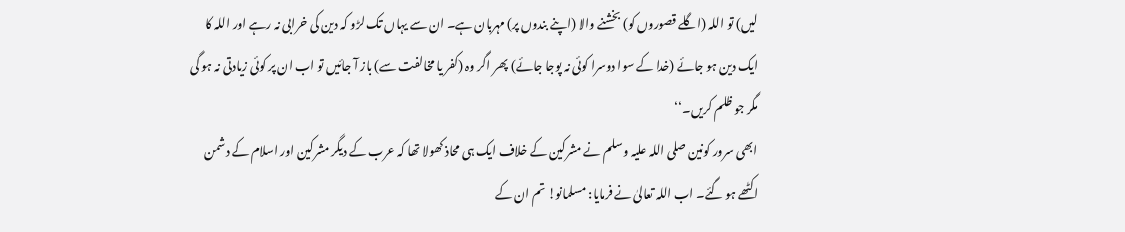لیں) تو اللہ (اگلے قصوروں کو) بخشنے والا (اپنے بندوں پر) مہربان ہے۔ ان سے یہاں تک لڑو کہ دین کی خرابی نہ رہے اور اللہ کا ایک دین ہو جائے (خدا کے سوا دوسرا کوئی نہ پوجا جائے) پھر اگر وہ (کفر یا مخالفت سے) باز آ جائیں تو اب ان پر کوئی زیادتی نہ ہو گی مگر جو ظلم کریں۔‘‘
ابھی سرور کونین صلی اللہ علیہ وسلم نے مشرکین کے خلاف ایک ہی محاذ کھولا تھا کہ عرب کے دیگر مشرکین اور اسلام کے دشمن اکٹھے ہو گئے۔ اب اللہ تعالیٰ نے فرمایا: مسلمانو! تم ان کے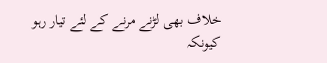خلاف بھی لڑنے مرنے کے لئے تیار رہو کیونکہ